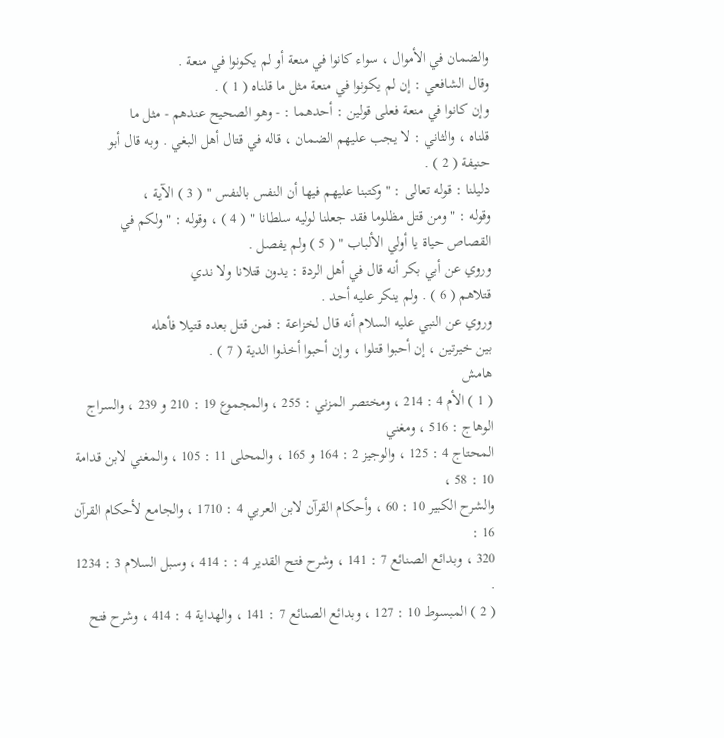والضمان في الأموال ، سواء كانوا في منعة أو لم يكونوا في منعة .
وقال الشافعي : إن لم يكونوا في منعة مثل ما قلناه ( 1 ) .
وإن كانوا في منعة فعلى قولين : أحدهما : - وهو الصحيح عندهم - مثل ما
قلناه ، والثاني : لا يجب عليهم الضمان ، قاله في قتال أهل البغي . وبه قال أبو
حنيفة ( 2 ) .
دليلنا : قوله تعالى : " وكتبنا عليهم فيها أن النفس بالنفس " ( 3 ) الآية ،
وقوله : " ومن قتل مظلوما فقد جعلنا لوليه سلطانا " ( 4 ) ، وقوله : " ولكم في
القصاص حياة يا أولي الألباب " ( 5 ) ولم يفصل .
وروي عن أبي بكر أنه قال في أهل الردة : يدون قتلانا ولا ندي
قتلاهم ( 6 ) . ولم ينكر عليه أحد .
وروي عن النبي عليه السلام أنه قال لخزاعة : فمن قتل بعده قتيلا فأهله
بين خيرتين ، إن أحبوا قتلوا ، وإن أحبوا أخذوا الدية ( 7 ) .
هامش
( 1 ) الأم 4 : 214 ، ومختصر المزني : 255 ، والمجموع 19 : 210 و 239 ، والسراج الوهاج : 516 ، ومغني
المحتاج 4 : 125 ، والوجيز 2 : 164 و 165 ، والمحلى 11 : 105 ، والمغني لابن قدامة 10 : 58 ،
والشرح الكبير 10 : 60 ، وأحكام القرآن لابن العربي 4 : 1710 ، والجامع لأحكام القرآن 16 :
320 ، وبدائع الصنائع 7 : 141 ، وشرح فتح القدير 4 : : 414 ، وسبل السلام 3 : 1234 .
( 2 ) المبسوط 10 : 127 ، وبدائع الصنائع 7 : 141 ، والهداية 4 : 414 ، وشرح فتح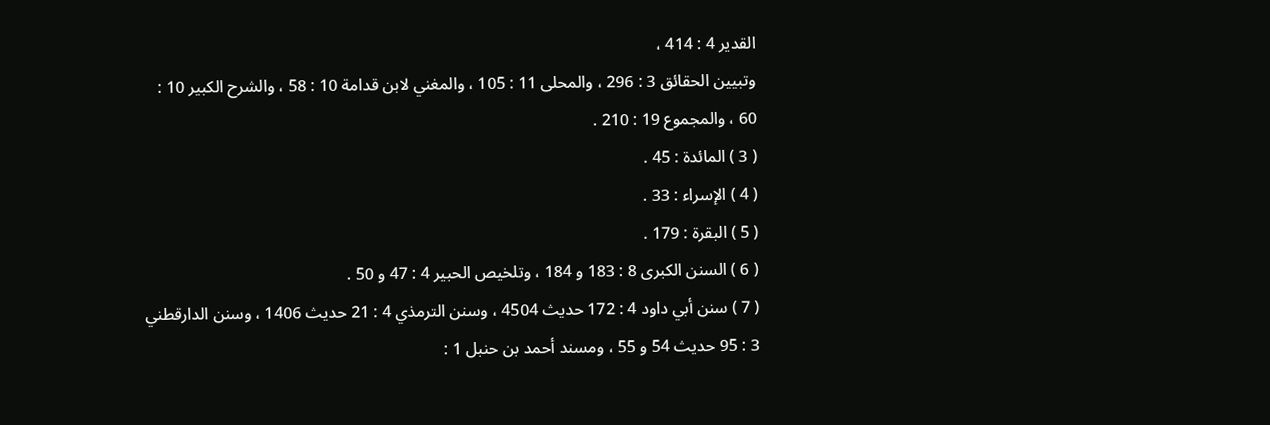القدير 4 : 414 ،
وتبيين الحقائق 3 : 296 ، والمحلى 11 : 105 ، والمغني لابن قدامة 10 : 58 ، والشرح الكبير 10 :
60 ، والمجموع 19 : 210 .
( 3 ) المائدة : 45 .
( 4 ) الإسراء : 33 .
( 5 ) البقرة : 179 .
( 6 ) السنن الكبرى 8 : 183 و 184 ، وتلخيص الحبير 4 : 47 و 50 .
( 7 ) سنن أبي داود 4 : 172 حديث 4504 ، وسنن الترمذي 4 : 21 حديث 1406 ، وسنن الدارقطني
3 : 95 حديث 54 و 55 ، ومسند أحمد بن حنبل 1 :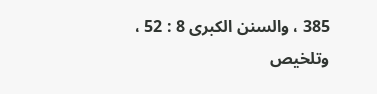385 ، والسنن الكبرى 8 : 52 ، وتلخيص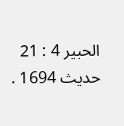الحبير 4 : 21 حديث 1694 .